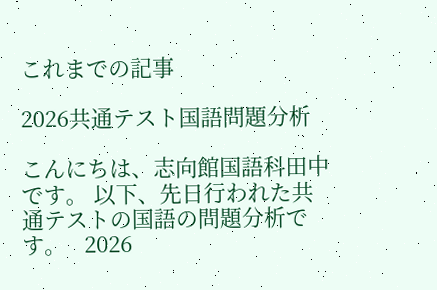これまでの記事

2026共通テスト国語問題分析

こんにちは、志向館国語科田中です。 以下、先日行われた共通テストの国語の問題分析です。   2026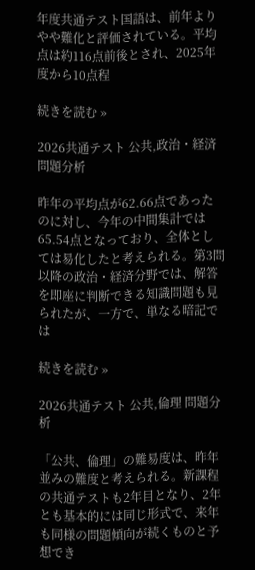年度共通テスト国語は、前年よりやや難化と評価されている。平均点は約116点前後とされ、2025年度から10点程

続きを読む »

2026共通テスト 公共,政治・経済問題分析

昨年の平均点が62.66点であったのに対し、今年の中間集計では65.54点となっており、全体としては易化したと考えられる。第3問以降の政治・経済分野では、解答を即座に判断できる知識問題も見られたが、一方で、単なる暗記では

続きを読む »

2026共通テスト 公共,倫理 問題分析

「公共、倫理」の難易度は、昨年並みの難度と考えられる。新課程の共通テストも2年目となり、2年とも基本的には同じ形式で、来年も同様の問題傾向が続くものと予想でき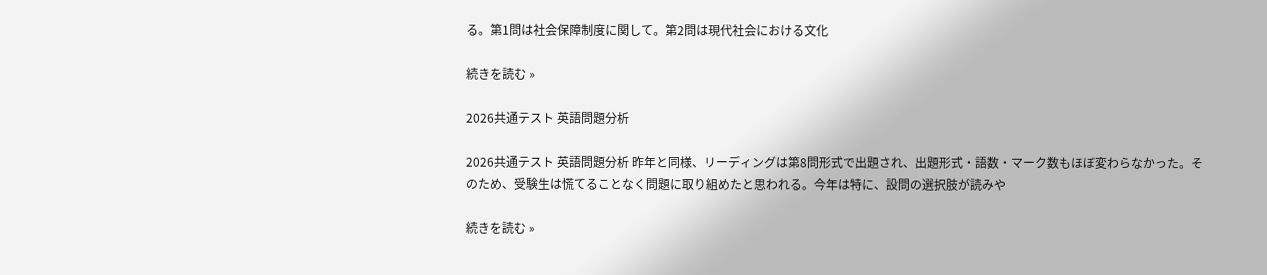る。第1問は社会保障制度に関して。第2問は現代社会における文化

続きを読む »

2026共通テスト 英語問題分析

2026共通テスト 英語問題分析 昨年と同様、リーディングは第8問形式で出題され、出題形式・語数・マーク数もほぼ変わらなかった。そのため、受験生は慌てることなく問題に取り組めたと思われる。今年は特に、設問の選択肢が読みや

続きを読む »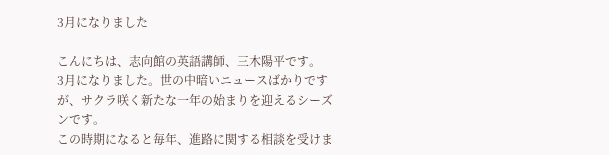3月になりました

こんにちは、志向館の英語講師、三木陽平です。
3月になりました。世の中暗いニュースばかりですが、サクラ咲く新たな一年の始まりを迎えるシーズンです。
この時期になると毎年、進路に関する相談を受けま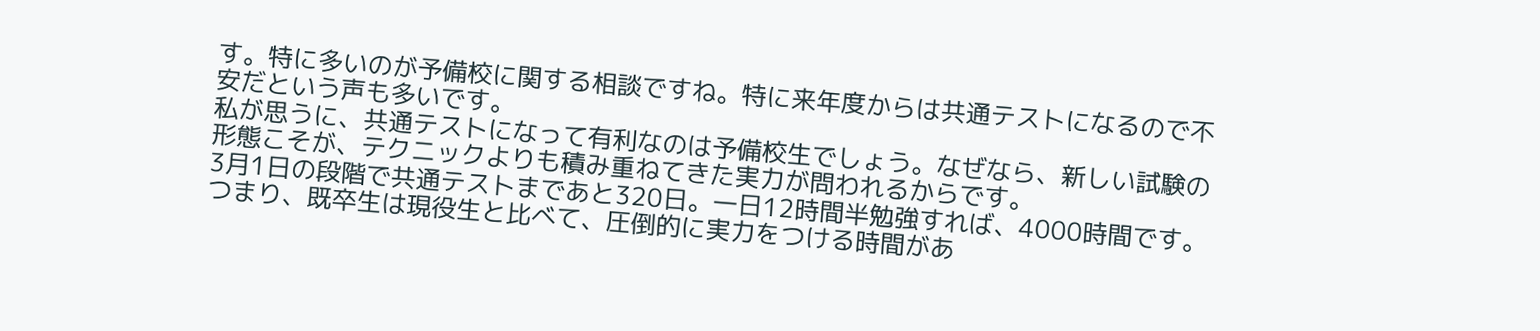す。特に多いのが予備校に関する相談ですね。特に来年度からは共通テストになるので不安だという声も多いです。
私が思うに、共通テストになって有利なのは予備校生でしょう。なぜなら、新しい試験の形態こそが、テクニックよりも積み重ねてきた実力が問われるからです。
3月1日の段階で共通テストまであと320日。一日12時間半勉強すれば、4000時間です。つまり、既卒生は現役生と比べて、圧倒的に実力をつける時間があ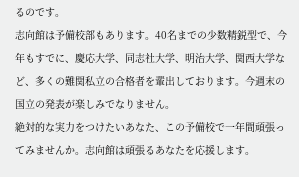るのです。
志向館は予備校部もあります。40名までの少数精鋭型で、今年もすでに、慶応大学、同志社大学、明治大学、関西大学など、多くの難関私立の合格者を輩出しております。今週末の国立の発表が楽しみでなりません。
絶対的な実力をつけたいあなた、この予備校で一年間頑張ってみませんか。志向館は頑張るあなたを応援します。